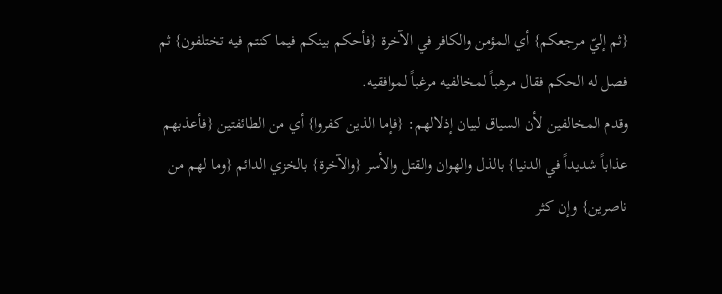{ثم إليّ مرجعكم} أي المؤمن والكافر في الآخرة {فأحكم بينكم فيما كنتم فيه تختلفون} ثم فصل له الحكم فقال مرهباً لمخالفيه مرغباً لموافقيه.
وقدم المخالفين لأن السياق لبيان إذلالهم: {فإما الذين كفروا} أي من الطائفتين {فأعذبهم عذاباً شديداً في الدنيا} بالذل والهوان والقتل والأسر {والآخرة} بالخزي الدائم {وما لهم من ناصرين} وإن كثر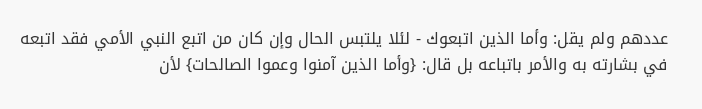عددهم ولم يقل: وأما الذين اتبعوك - لئلا يلتبس الحال وإن كان من اتبع النبي الأمي فقد اتبعه في بشارته به والأمر باتباعه بل قال: {وأما الذين آمنوا وعموا الصالحات} لأن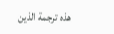هذه ترجمة الذين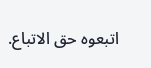اتبعوه حق الاتباع.